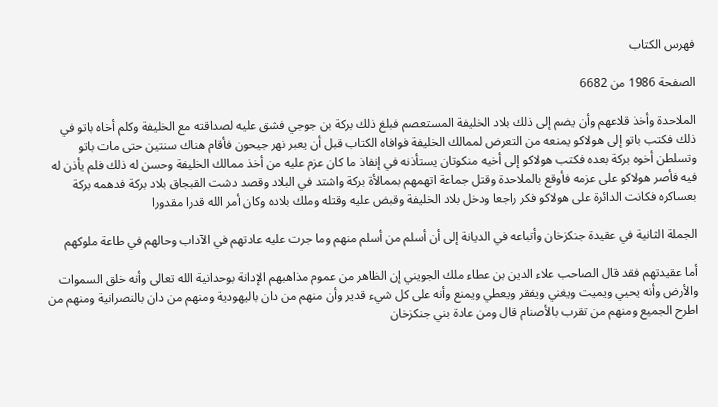فهرس الكتاب

الصفحة 1986 من 6682

الملاحدة وأخذ قلاعهم وأن يضم إلى ذلك بلاد الخليفة المستعصم فبلغ ذلك بركة بن جوجي فشق عليه لصداقته مع الخليفة وكلم أخاه باتو في ذلك فكتب باتو إلى هولاكو يمنعه من التعرض لممالك الخليفة فوافاه الكتاب قبل أن يعبر نهر جيحون فأقام هناك سنتين حتى مات باتو وتسلطن أخوه بركة بعده فكتب هولاكو إلى أخيه منكوتان يستأذنه في إنفاذ ما كان عزم عليه من أخذ ممالك الخليفة وحسن له ذلك فلم يأذن له فيه فأصر هولاكو على عزمه فأوقع بالملاحدة وقتل جماعة اتهمهم بممالأة بركة واشتد في البلاد وقصد دشت القبجاق بلاد بركة فدهمه بركة بعساكره فكانت الدائرة على هولاكو فكر راجعا ودخل بلاد الخليفة وقبض عليه وقتله وملك بلاده وكان أمر الله قدرا مقدورا

الجملة الثانية في عقيدة جنكزخان وأتباعه في الديانة إلى أن أسلم من أسلم منهم وما جرت عليه عادتهم في الآداب وحالهم في طاعة ملوكهم

أما عقيدتهم فقد قال الصاحب علاء الدين بن عطاء ملك الجويني إن الظاهر من عموم مذاهبهم الإدانة بوحدانية الله تعالى وأنه خلق السموات والأرض وأنه يحيي ويميت ويغني ويفقر ويعطي ويمنع وأنه على كل شيء قدير وأن منهم من دان باليهودية ومنهم من دان بالنصرانية ومنهم من اطرح الجميع ومنهم من تقرب بالأصنام قال ومن عادة بني جنكزخان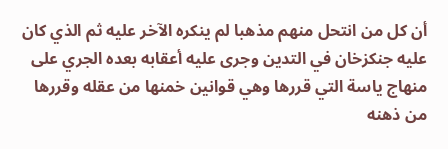أن كل من انتحل منهم مذهبا لم ينكره الآخر عليه ثم الذي كان عليه جنكزخان في التدين وجرى عليه أعقابه بعده الجري على منهاج ياسة التي قررها وهي قوانين خمنها من عقله وقررها من ذهنه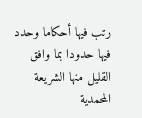رتب فيها أحكاما وحدد فيها حدودا بما وافق القليل منها الشريعة المحمدية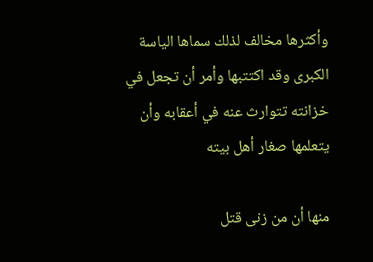وأكثرها مخالف لذلك سماها الياسة الكبرى وقد اكتتبها وأمر أن تجعل في خزانته تتوارث عنه في أعقابه وأن يتعلمها صغار أهل بيته

منها أن من زنى قتل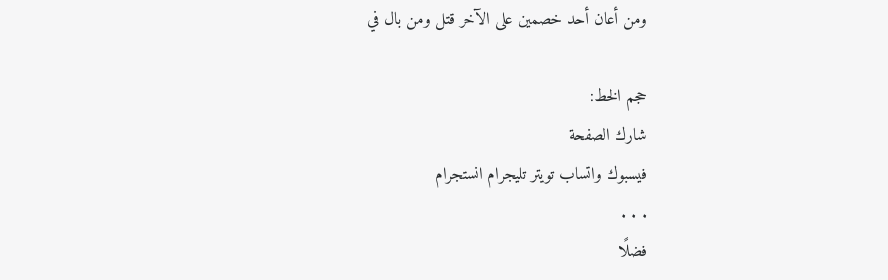ومن أعان أحد خصمين على الآخر قتل ومن بال في

حجم الخط:
شارك الصفحة
فيسبوك واتساب تويتر تليجرام انستجرام
. . .
فضلًا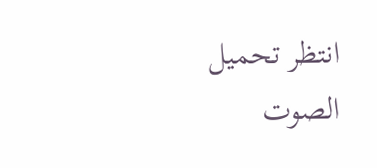انتظر تحميل الصوت